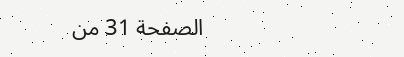الصفحة 31 من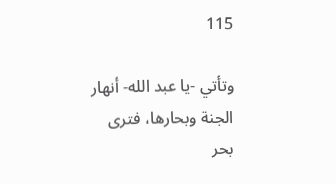115

وتأتي -يا عبد الله- أنهار الجنة وبحارها، فترى بحر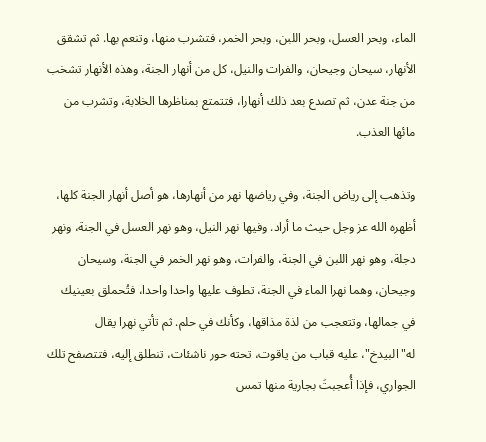الماء، وبحر العسل، وبحر اللبن، وبحر الخمر، فتشرب منها، وتنعم بها. ثم تشقق الأنهار، سيحان وجيحان، والفرات والنيل، كل من أنهار الجنة، وهذه الأنهار تشخب من جنة عدن، ثم تصدع بعد ذلك أنهارا، فتتمتع بمناظرها الخلابة، وتشرب من مائها العذب.

وتذهب إلى رياض الجنة، وفي رياضها نهر من أنهارها، هو أصل أنهار الجنة كلها، أظهره الله عز وجل حيث ما أراد. وفيها نهر النيل، وهو نهر العسل في الجنة، ونهر دجلة، وهو نهر اللبن في الجنة، والفرات، وهو نهر الخمر في الجنة، وسيحان وجيحان، وهما نهرا الماء في الجنة، تطوف عليها واحدا واحدا، فتُحملق بعينيك في جمالها، وتتعجب من لذة مذاقها، وكأنك في حلم. ثم تأتي نهرا يقال له"البيدخ"، عليه قباب من ياقوت، تحته حور ناشئات، تنطلق إليه، فتتصفح تلك الجواري، فإذا أُعجبتَ بجارية منها تمس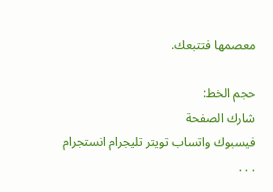معصمها فتتبعك.

حجم الخط:
شارك الصفحة
فيسبوك واتساب تويتر تليجرام انستجرام
. . .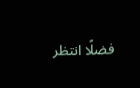فضلًا انتظر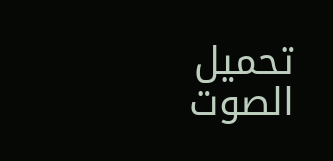تحميل الصوت